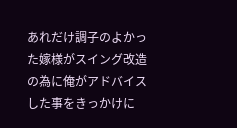あれだけ調子のよかった嫁様がスイング改造の為に俺がアドバイスした事をきっかけに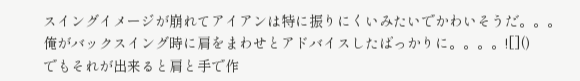スイングイメージが崩れてアイアンは特に振りにくいみたいでかわいそうだ。。。
俺がバックスイング時に肩をまわせとアドバイスしたばっかりに。。。。![]()
でもそれが出来ると肩と手で作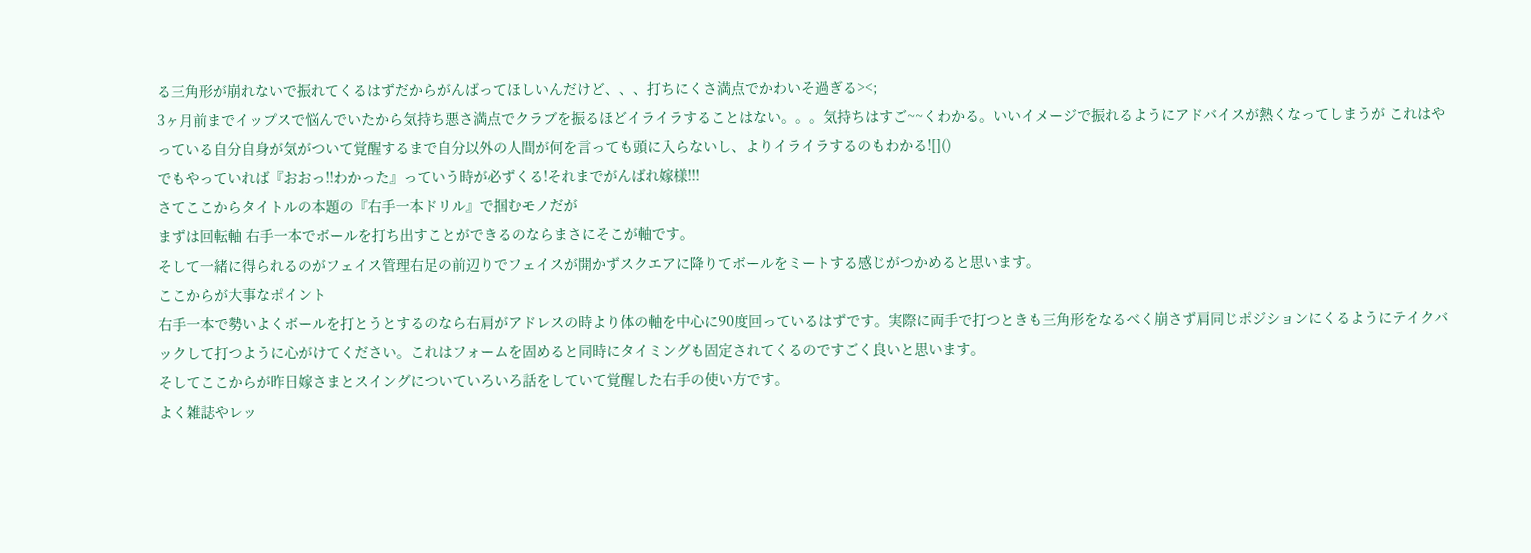る三角形が崩れないで振れてくるはずだからがんばってほしいんだけど、、、打ちにくさ満点でかわいそ過ぎる><;
3ヶ月前までイップスで悩んでいたから気持ち悪さ満点でクラブを振るほどイライラすることはない。。。気持ちはすご~~くわかる。いいイメージで振れるようにアドバイスが熱くなってしまうが これはやっている自分自身が気がついて覚醒するまで自分以外の人間が何を言っても頭に入らないし、よりイライラするのもわかる![]()
でもやっていれば『おおっ!!わかった』っていう時が必ずくる!それまでがんばれ嫁様!!!
さてここからタイトルの本題の『右手一本ドリル』で掴むモノだが
まずは回転軸 右手一本でボールを打ち出すことができるのならまさにそこが軸です。
そして一緒に得られるのがフェイス管理右足の前辺りでフェイスが開かずスクエアに降りてボールをミートする感じがつかめると思います。
ここからが大事なポイント
右手一本で勢いよくボールを打とうとするのなら右肩がアドレスの時より体の軸を中心に90度回っているはずです。実際に両手で打つときも三角形をなるべく崩さず肩同じポジションにくるようにテイクバックして打つように心がけてください。これはフォームを固めると同時にタイミングも固定されてくるのですごく良いと思います。
そしてここからが昨日嫁さまとスイングについていろいろ話をしていて覚醒した右手の使い方です。
よく雑誌やレッ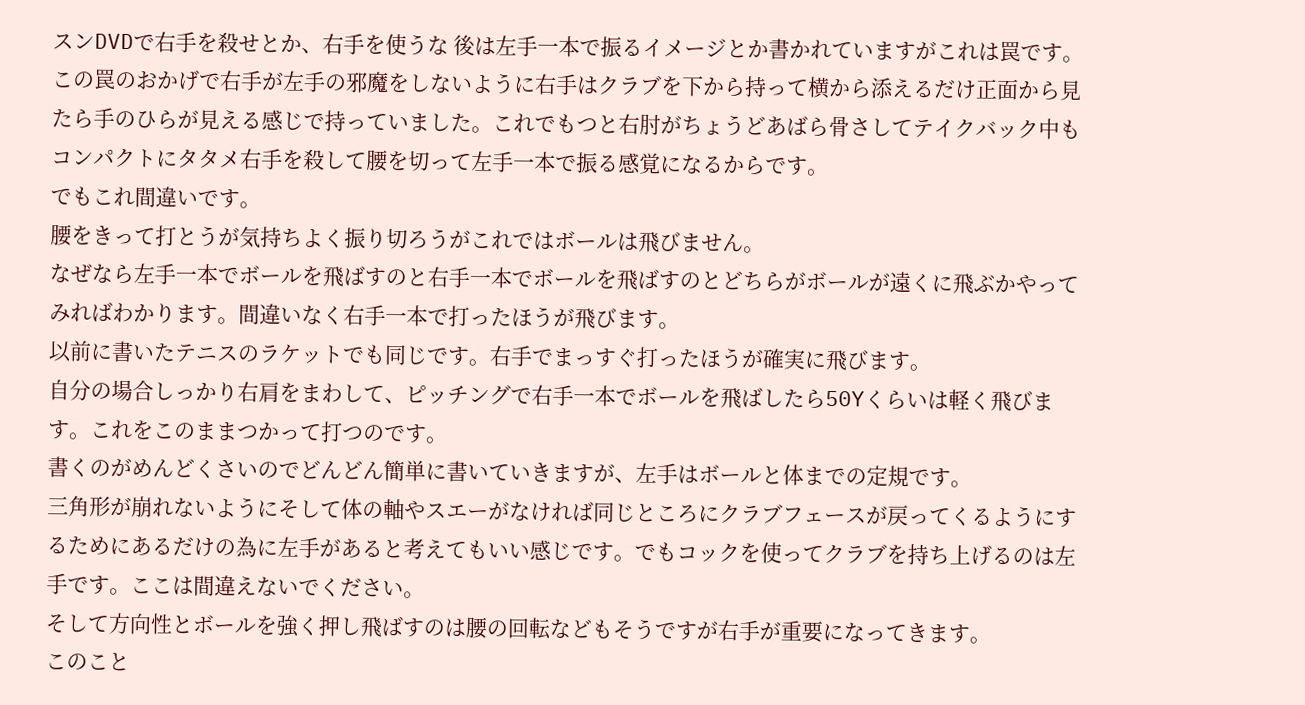スンDVDで右手を殺せとか、右手を使うな 後は左手一本で振るイメージとか書かれていますがこれは罠です。
この罠のおかげで右手が左手の邪魔をしないように右手はクラブを下から持って横から添えるだけ正面から見たら手のひらが見える感じで持っていました。これでもつと右肘がちょうどあばら骨さしてテイクバック中もコンパクトにタタメ右手を殺して腰を切って左手一本で振る感覚になるからです。
でもこれ間違いです。
腰をきって打とうが気持ちよく振り切ろうがこれではボールは飛びません。
なぜなら左手一本でボールを飛ばすのと右手一本でボールを飛ばすのとどちらがボールが遠くに飛ぶかやってみればわかります。間違いなく右手一本で打ったほうが飛びます。
以前に書いたテニスのラケットでも同じです。右手でまっすぐ打ったほうが確実に飛びます。
自分の場合しっかり右肩をまわして、ピッチングで右手一本でボールを飛ばしたら50Yくらいは軽く飛びます。これをこのままつかって打つのです。
書くのがめんどくさいのでどんどん簡単に書いていきますが、左手はボールと体までの定規です。
三角形が崩れないようにそして体の軸やスエーがなければ同じところにクラブフェースが戻ってくるようにするためにあるだけの為に左手があると考えてもいい感じです。でもコックを使ってクラブを持ち上げるのは左手です。ここは間違えないでください。
そして方向性とボールを強く押し飛ばすのは腰の回転などもそうですが右手が重要になってきます。
このこと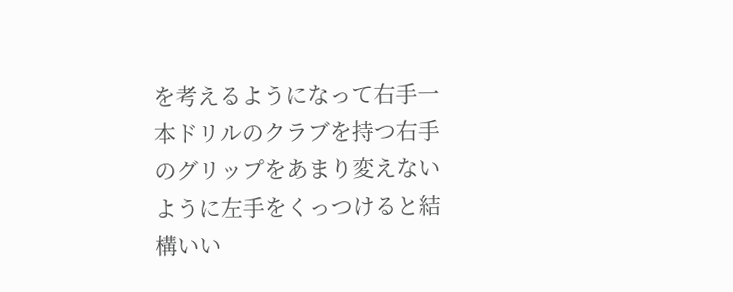を考えるようになって右手一本ドリルのクラブを持つ右手のグリップをあまり変えないように左手をくっつけると結構いい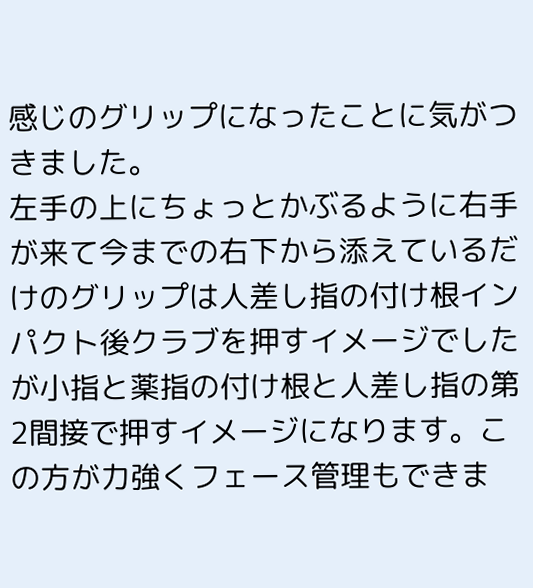感じのグリップになったことに気がつきました。
左手の上にちょっとかぶるように右手が来て今までの右下から添えているだけのグリップは人差し指の付け根インパクト後クラブを押すイメージでしたが小指と薬指の付け根と人差し指の第2間接で押すイメージになります。この方が力強くフェース管理もできま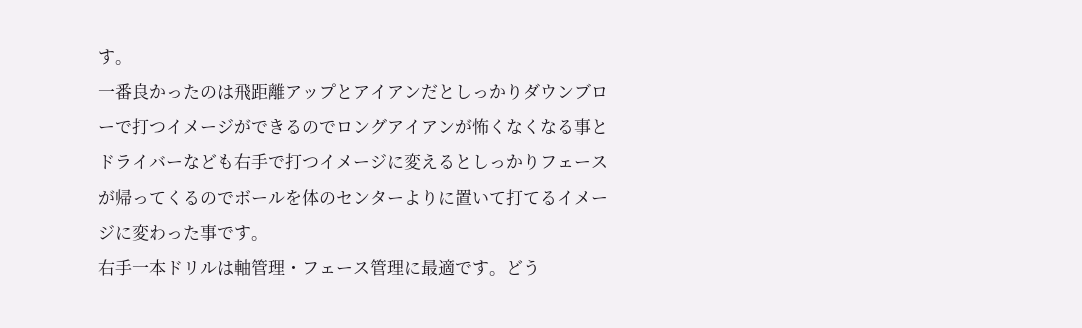す。
一番良かったのは飛距離アップとアイアンだとしっかりダウンブローで打つイメージができるのでロングアイアンが怖くなくなる事とドライバーなども右手で打つイメージに変えるとしっかりフェースが帰ってくるのでボールを体のセンターよりに置いて打てるイメージに変わった事です。
右手一本ドリルは軸管理・フェース管理に最適です。どう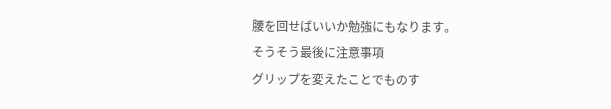腰を回せばいいか勉強にもなります。
そうそう最後に注意事項
グリップを変えたことでものす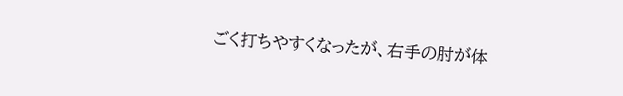ごく打ちやすくなったが、右手の肘が体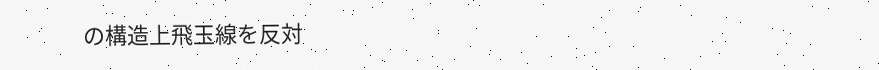の構造上飛玉線を反対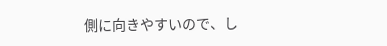側に向きやすいので、し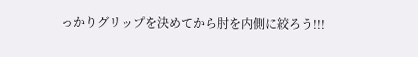っかりグリップを決めてから肘を内側に絞ろう!!!